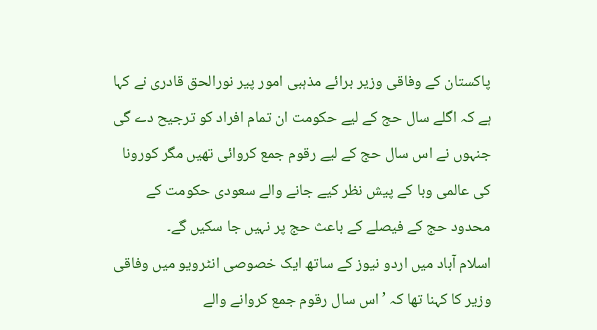پاکستان کے وفاقی وزیر برائے مذہبی امور پیر نورالحق قادری نے کہا ہے کہ اگلے سال حج کے لیے حکومت ان تمام افراد کو ترجیح دے گی جنہوں نے اس سال حج کے لیے رقوم جمع کروائی تھیں مگر کورونا کی عالمی وبا کے پیش نظر کیے جانے والے سعودی حکومت کے محدود حج کے فیصلے کے باعث حج پر نہیں جا سکیں گے۔
اسلام آباد میں اردو نیوز کے ساتھ ایک خصوصی انٹرویو میں وفاقی وزیر کا کہنا تھا کہ ’اس سال رقوم جمع کروانے والے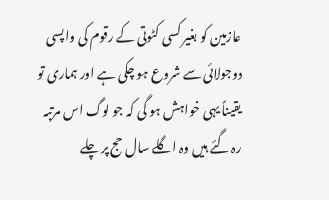عازمین کو بغیر کسی کٹوتی کے رقوم کی واپسی دوجولائی سے شروع ہو چکی ہے اور ہماری تو یقیناً یہی خواہش ہو گی کہ جو لوگ اس مرتبہ رہ گئے ہیں وہ اگلے سال حج پر چلے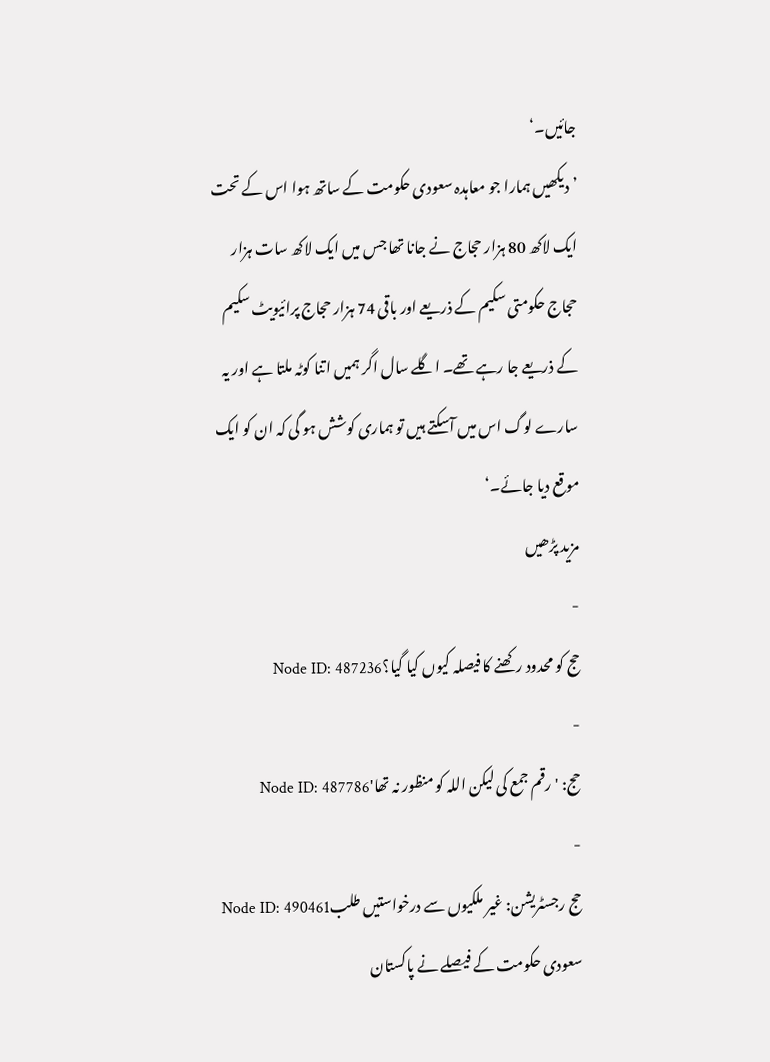جائیں۔‘
’دیکھیں ہمارا جو معاہدہ سعودی حکومت کے ساتھ ہوا اس کے تحت ایک لاکھ 80 ہزار حجاج نے جانا تھا جس میں ایک لاکھ سات ہزار حجاج حکومتی سکیم کے ذریعے اور باقی 74 ہزار حجاج پرائیویٹ سکیم کے ذریعے جا رہے تھے۔ اگلے سال اگر ہمیں اتنا کوٹہ ملتا ہے اور یہ سارے لوگ اس میں آسکتے ہیں تو ہماری کوشش ہو گی کہ ان کو ایک موقع دیا جائے۔‘
مزید پڑھیں
-
حج کو محدود رکھنے کا فیصلہ کیوں کیا گیا؟Node ID: 487236
-
حج: 'رقم جمع کی لیکن اللہ کو منظور نہ تھا'Node ID: 487786
-
حج رجسٹریشن: غیر ملکیوں سے درخواستیں طلبNode ID: 490461
سعودی حکومت کے فیصلے نے پاکستان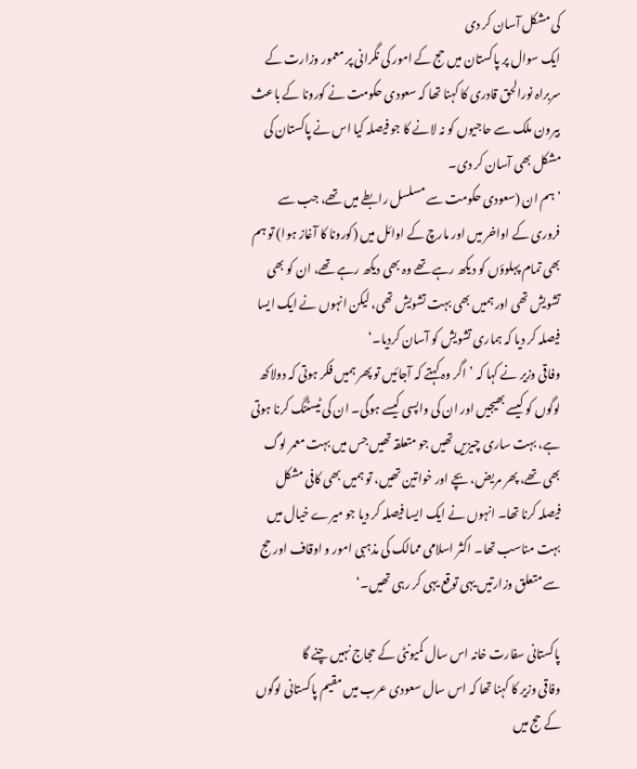کی مشکل آسان کر دی
ایک سوال پر پاکستان میں حج کے امور کی نگرانی پر معمور وزارت کے سربراہ نورالحق قادری کا کہنا تھا کہ سعودی حکومت نے کورونا کے باعث بیرون ملک سے حاجیوں کو نہ لانے کا جو فیصلہ کیا اس نے پاکستان کی مشکل بھی آسان کر دی۔
’ہم ان (سعودی حکومت سے مسلسل رابطے میں تھے، جب سے فروری کے اواخر میں اور مارچ کے اوائل میں (کورونا کا آغاز ہوا) تو ہم بھی تمام پہلوؤں کو دیکھ رہے تھے وہ بھی دیکھ رہے تھے، ان کو بھی تشویش تھی اور ہمیں بھی بہت تشویش تھی، لیکن انہوں نے ایک ایسا فیصلہ کر دیا کہ ہماری تشویش کو آسان کردیا۔‘
وفاقی وزیر نے کہا کہ ’اگر وہ کہتے کہ آجائیں تو پھر ہمیں فکر ہوتی کہ دولاکھ لوگوں کو کیسے بھیجیں اور ان کی واپسی کیسے ہوگی۔ ان کی ٹیسٹنگ کرنا ہوتی ہے، بہت ساری چیزیں تھیں جو متعلقہ تھیں جس میں بہت معمر لوگ بھی تھے، پھر مریض، بچے اور خواتین تھیں، تو ہمیں بھی کافی مشکل فیصلہ کرنا تھا۔ انہوں نے ایک ایسا فیصلہ کر دیا جو میرے خیال میں بہت مناسب تھا۔ اکثر اسلامی ممالک کی مذہبی امور و اوقاف اور حج سے متعلق وزارتیں یہی توقع یہی کر رہی تھیں۔‘

پاکستانی سفارت خانہ اس سال کمیونٹی کے حجاج نہیں چنے گا
وفاقی وزیر کا کہنا تھا کہ اس سال سعودی عرب میں مقیم پاکستانی لوگوں کے حج میں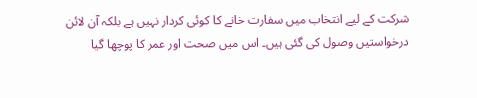شرکت کے لیے انتخاب میں سفارت خانے کا کوئی کردار نہیں ہے بلکہ آن لائن درخواستیں وصول کی گئی ہیں۔ اس میں صحت اور عمر کا پوچھا گیا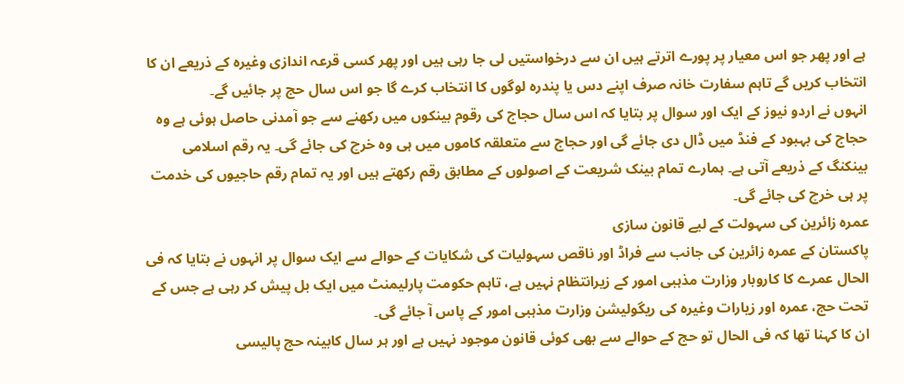ہے اور پھر جو اس معیار پر پورے اترتے ہیں ان سے درخواستیں لی جا رہی ہیں اور پھر کسی قرعہ اندازی وغیرہ کے ذریعے ان کا انتخاب کریں گے تاہم سفارت خانہ صرف اپنے دس یا پندرہ لوگوں کا انتخاب کرے گا جو اس سال حج پر جائیں گے۔
انہوں نے اردو نیوز کے ایک اور سوال پر بتایا کہ اس سال حجاج کی رقوم بینکوں میں رکھنے سے جو آمدنی حاصل ہوئی ہے وہ حجاج کی بہبود کے فنڈ میں ڈال دی جائے گی اور حجاج سے متعلقہ کاموں میں ہی وہ خرچ کی جائے گی۔ یہ رقم اسلامی بینکنگ کے ذریعے آتی ہے۔ ہمارے تمام بینک شریعت کے اصولوں کے مطابق رقم رکھتے ہیں اور یہ تمام رقم حاجیوں کی خدمت پر ہی خرچ کی جائے گی۔
عمرہ زائرین کی سہولت کے لیے قانون سازی
پاکستان کے عمرہ زائرین کی جانب سے فراڈ اور ناقص سہولیات کی شکایات کے حوالے سے ایک سوال پر انہوں نے بتایا کہ فی الحال عمرے کا کاروبار وزارت مذہبی امور کے زیرانتظام نہیں ہے، تاہم حکومت پارلیمنٹ میں ایک بل پیش کر رہی ہے جس کے تحت حج، عمرہ اور زیارات وغیرہ کی ریگولیشن وزارت مذہبی امور کے پاس آ جائے گی۔
ان کا کہنا تھا کہ فی الحال تو حج کے حوالے سے بھی کوئی قانون موجود نہیں ہے اور ہر سال کابینہ حج پالیسی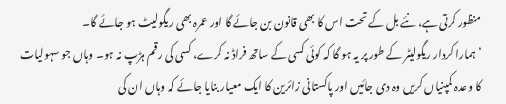منظور کرتی ہے، نئے بل کے تحت اس کا بھی قانون بن جائے گا اور عمرہ بھی ریگولیٹ ہو جائے گا۔
’ہمارا کردار ریگولیٹر کے طور پر یہ ہو گا کہ کوئی کسی کے ساتھ فراڈ نہ کرے، کسی کی رقم ہڑپ نہ ہو۔ وہاں جو سہولیات کا وعدہ کمپنیاں کریں وہ دی جائیں اور پاکستانی زائرین کا ایک معیار بنایا جائے کہ وہاں ان کی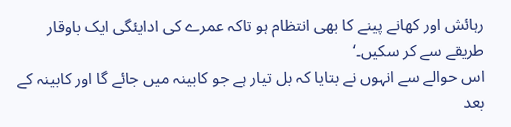رہائش اور کھانے پینے کا بھی انتظام ہو تاکہ عمرے کی ادایئگی ایک باوقار طریقے سے کر سکیں۔‘
اس حوالے سے انہوں نے بتایا کہ بل تیار ہے جو کابینہ میں جائے گا اور کابینہ کے بعد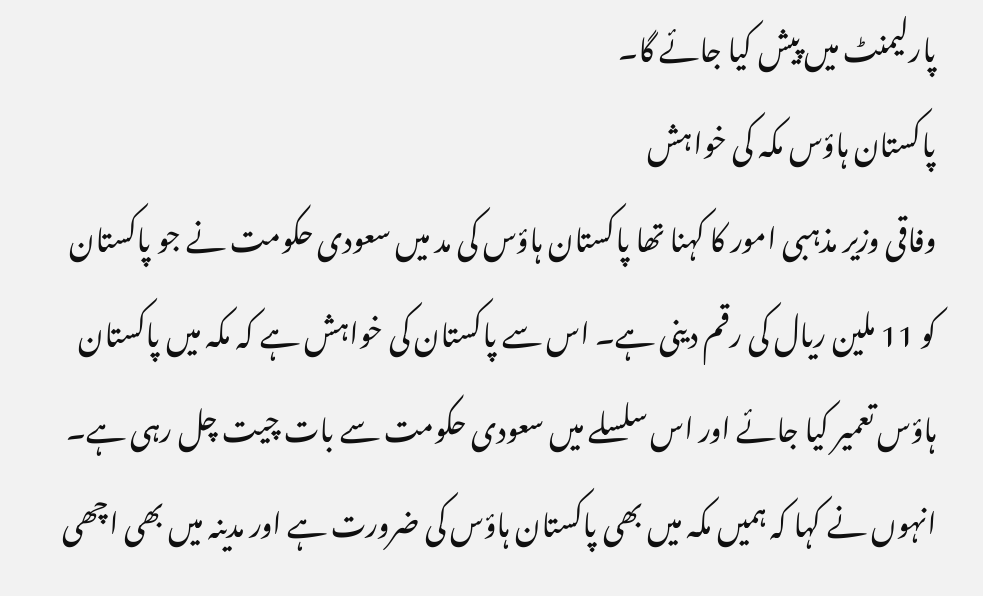پارلیمنٹ میں پیش کیا جائے گا۔
پاکستان ہاؤس مکہ کی خواہش
وفاقی وزیر مذہبی امور کا کہنا تھا پاکستان ہاؤس کی مد میں سعودی حکومت نے جو پاکستان کو 11 ملین ریال کی رقم دینی ہے۔ اس سے پاکستان کی خواہش ہے کہ مکہ میں پاکستان ہاؤس تعمیر کیا جائے اور اس سلسلے میں سعودی حکومت سے بات چیت چل رہی ہے۔
انہوں نے کہا کہ ہمیں مکہ میں بھی پاکستان ہاؤس کی ضرورت ہے اور مدینہ میں بھی اچھی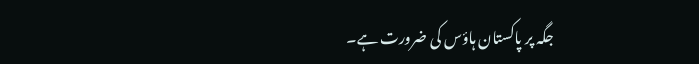جگہ پر پاکستان ہاؤس کی ضرورت ہے۔